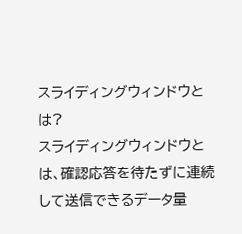スライディングウィンドウとは?
スライディングウィンドウとは、確認応答を待たずに連続して送信できるデータ量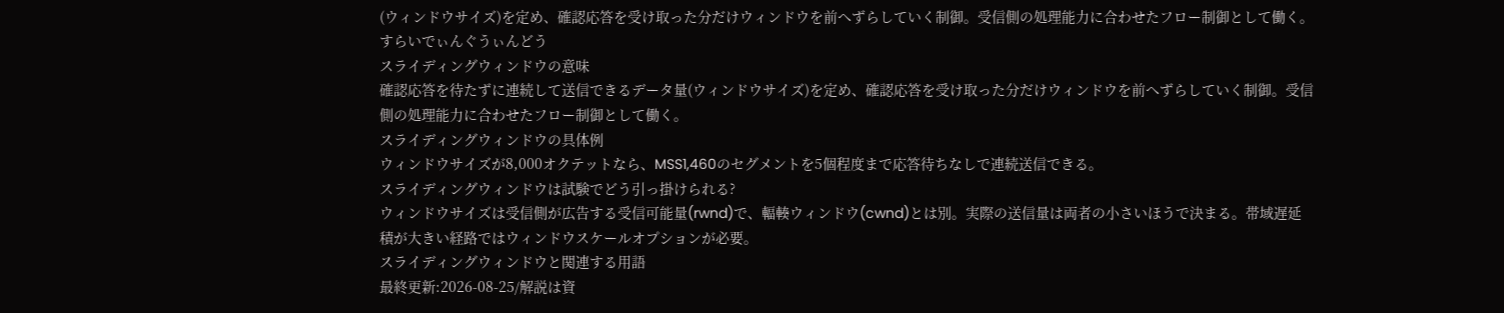(ウィンドウサイズ)を定め、確認応答を受け取った分だけウィンドウを前へずらしていく制御。受信側の処理能力に合わせたフロー制御として働く。
すらいでぃんぐうぃんどう
スライディングウィンドウの意味
確認応答を待たずに連続して送信できるデータ量(ウィンドウサイズ)を定め、確認応答を受け取った分だけウィンドウを前へずらしていく制御。受信側の処理能力に合わせたフロー制御として働く。
スライディングウィンドウの具体例
ウィンドウサイズが8,000オクテットなら、MSS1,460のセグメントを5個程度まで応答待ちなしで連続送信できる。
スライディングウィンドウは試験でどう引っ掛けられる?
ウィンドウサイズは受信側が広告する受信可能量(rwnd)で、輻輳ウィンドウ(cwnd)とは別。実際の送信量は両者の小さいほうで決まる。帯域遅延積が大きい経路ではウィンドウスケールオプションが必要。
スライディングウィンドウと関連する用語
最終更新:2026-08-25/解説は資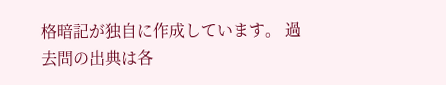格暗記が独自に作成しています。 過去問の出典は各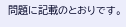問題に記載のとおりです。